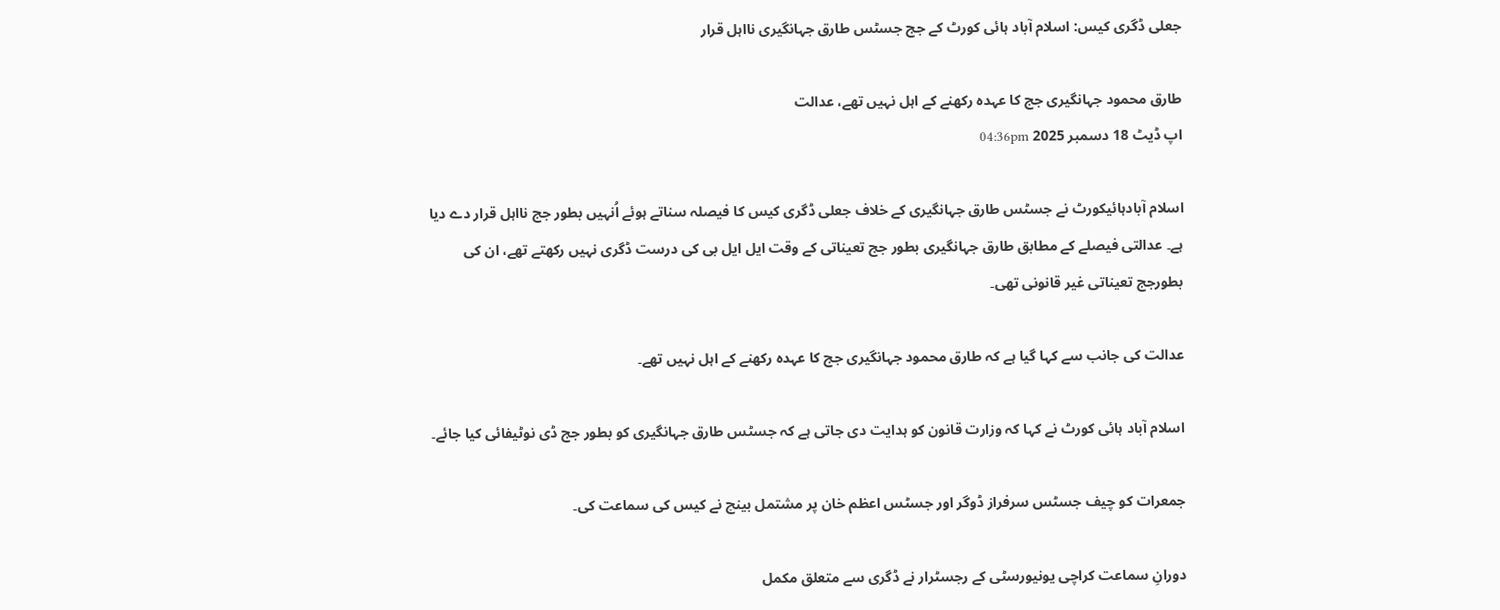جعلی ڈگری کیس: اسلام آباد ہائی کورٹ کے جج جسٹس طارق جہانگیری نااہل قرار

طارق محمود جہانگیری جج کا عہدہ رکھنے کے اہل نہیں تھے، عدالت
اپ ڈیٹ 18 دسمبر 2025 04:36pm

اسلام آبادہائیکورٹ نے جسٹس طارق جہانگیری کے خلاف جعلی ڈگری کیس کا فیصلہ سناتے ہوئے اُنہیں بطور جج نااہل قرار دے دیا ہے۔ عدالتی فیصلے کے مطابق طارق جہانگیری بطور جج تعیناتی کے وقت ایل ایل بی کی درست ڈگری نہیں رکھتے تھے، ان کی بطورجج تعیناتی غیر قانونی تھی۔

عدالت کی جانب سے کہا گیا ہے کہ طارق محمود جہانگیری جج کا عہدہ رکھنے کے اہل نہیں تھے۔

اسلام آباد ہائی کورٹ نے کہا کہ وزارت قانون کو ہدایت دی جاتی ہے کہ جسٹس طارق جہانگیری کو بطور جج ڈی نوٹیفائی کیا جائے۔

جمعرات کو چیف جسٹس سرفراز ڈوگر اور جسٹس اعظم خان پر مشتمل بینچ نے کیس کی سماعت کی۔

دورانِ سماعت کراچی یونیورسٹی کے رجسٹرار نے ڈگری سے متعلق مکمل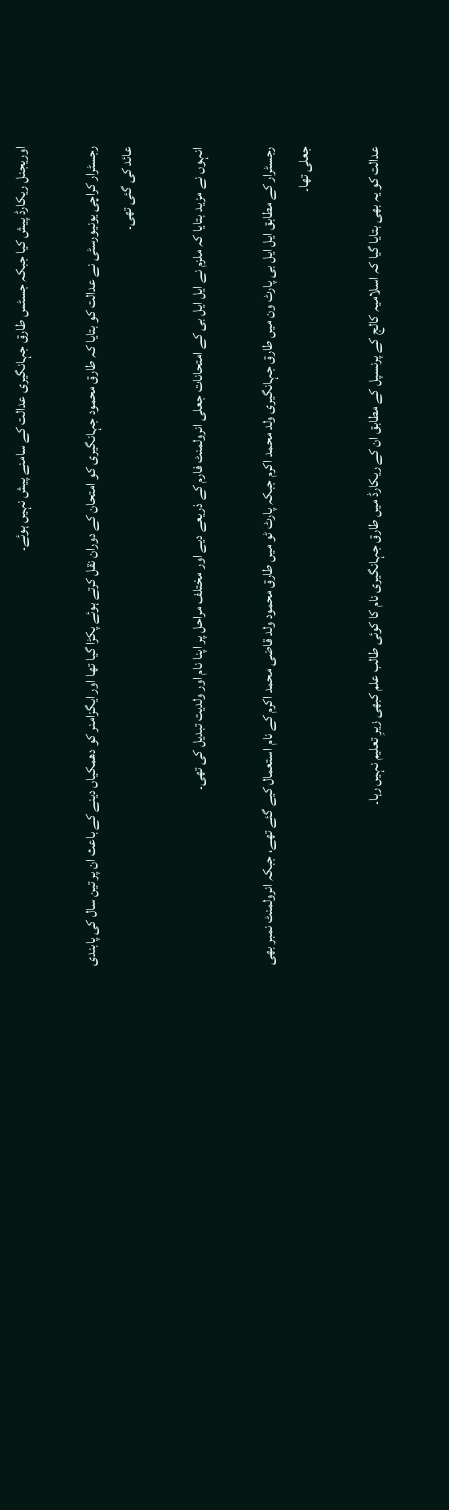اوریجنل ریکارڈ پیش کیا جبکہ جسٹس طارق جہانگیری عدالت کے سامنے پیش نہیں ہوئے۔

رجسٹرار کراچی یونیورسٹی نے عدالت کو بتایا کہ طارق محمود جہانگیری کو امتحان کے دوران نقل کرتے ہوئے پکڑا گیا تھا اور ایگزامنر کو دھمکیاں دینے کے باعث ان پر تین سال کی پابندی عائد کی گئی تھی۔

انہوں نے مزید بتایا کہ ملزم نے ایل ایل بی کے امتحانات جعلی انرولمنٹ فارم کے ذریعے دیے اور مختلف مراحل پر اپنا نام اور ولدیت تبدیل کی تھی۔

رجسٹرار کے مطابق ایل ایل بی پارٹ ون میں طارق جہانگیری ولد محمد اکرم جبکہ پارٹ ٹو میں طارق محمود ولد قاضی محمد اکرم کے نام استعمال کیے گئے تھے، جبکہ انرولمنٹ نمبر بھی جعلی تھا۔

عدالت کو یہ بھی بتایا گیا کہ اسلامیہ کالج کے پرنسپل کے مطابق ان کے ریکارڈ میں طارق جہانگیری نام کا کوئی طالب علم کبھی زیرِ تعلیم نہیں رہا۔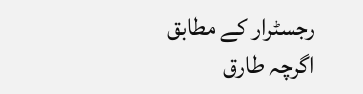رجسٹرار کے مطابق اگرچہ طارق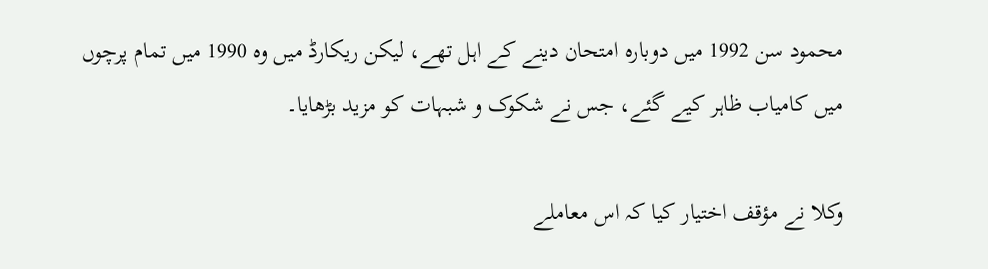محمود سن 1992 میں دوبارہ امتحان دینے کے اہل تھے، لیکن ریکارڈ میں وہ 1990 میں تمام پرچوں میں کامیاب ظاہر کیے گئے، جس نے شکوک و شبہات کو مزید بڑھایا۔

وکلا نے مؤقف اختیار کیا کہ اس معاملے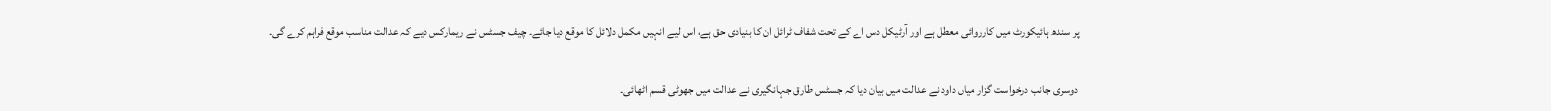پر سندھ ہائیکورٹ میں کارروائی معطل ہے اور آرٹیکل دس اے کے تحت شفاف ٹرائل ان کا بنیادی حق ہے، اس لیے انہیں مکمل دلائل کا موقع دیا جائے۔ چیف جسٹس نے ریمارکس دیے کہ عدالت مناسب موقع فراہم کرے گی۔

دوسری جانب درخواست گزار میاں داود نے عدالت میں بیان دیا کہ جسٹس طارق جہانگیری نے عدالت میں جھوٹی قسم اٹھائی۔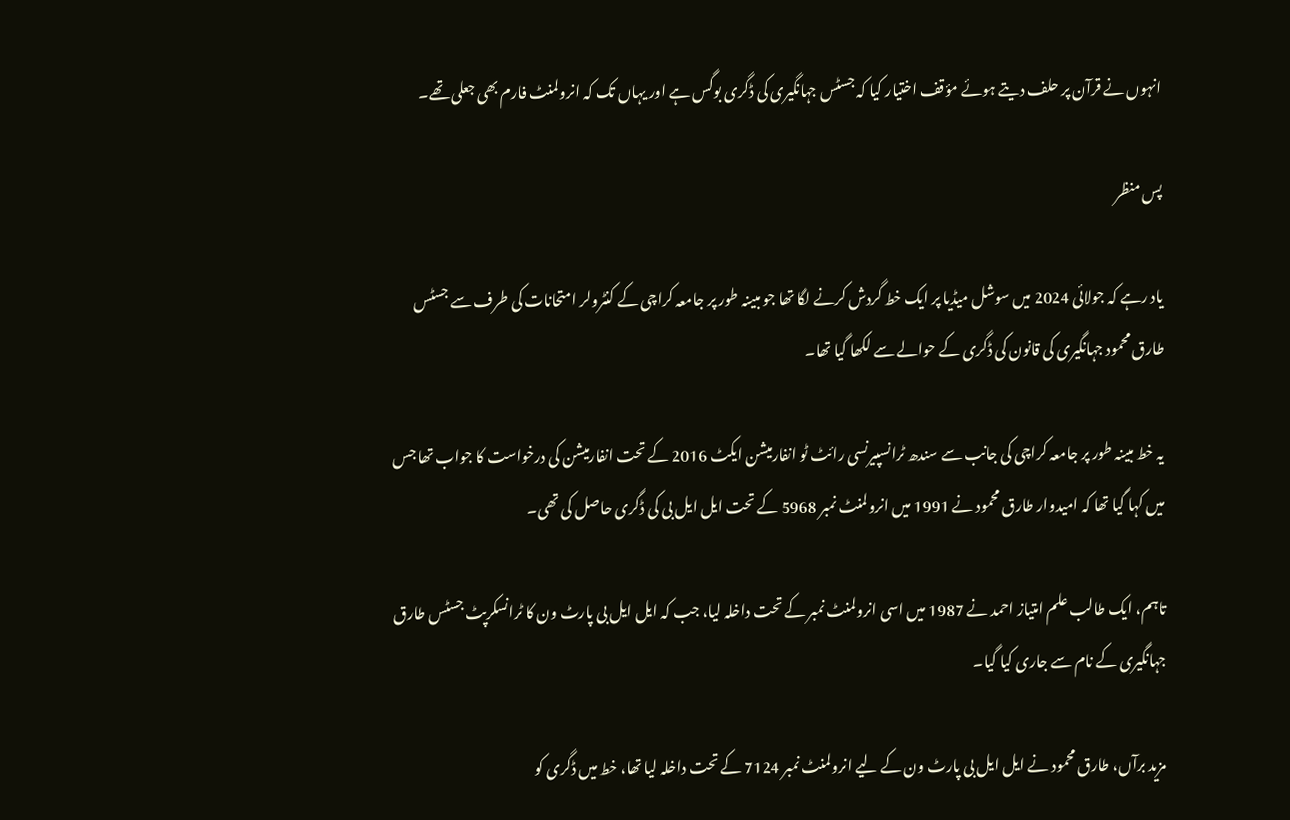انہوں نے قرآن پر حلف دیتے ہوئے مؤقف اختیار کیا کہ جسٹس جہانگیری کی ڈگری بوگس ہے اور یہاں تک کہ انرولمنٹ فارم بھی جعلی تھے۔

پس منظر

یاد رہے کہ جولائی 2024 میں سوشل میڈیا پر ایک خط گردش کرنے لگا تھا جو مبینہ طور پر جامعہ کراچی کے کنٹرولر امتحانات کی طرف سے جسٹس طارق محمود جہانگیری کی قانون کی ڈگری کے حوالے سے لکھا گیا تھا۔

یہ خط مبینہ طور پر جامعہ کراچی کی جانب سے سندھ ٹرانسپیرنسی رائٹ ٹو انفارمیشن ایکٹ 2016 کے تحت انفارمیشن کی درخواست کا جواب تھا جس میں کہا گیا تھا کہ امیدوار طارق محمود نے 1991 میں انرولمنٹ نمبر 5968 کے تحت ایل ایل بی کی ڈگری حاصل کی تھی۔

تاہم، ایک طالب علم امتیاز احمد نے 1987 میں اسی انرولمنٹ نمبر کے تحت داخلہ لیا، جب کہ ایل ایل بی پارٹ ون کا ٹرانسکرپٹ جسٹس طارق جہانگیری کے نام سے جاری کیا گیا۔

مزید برآں، طارق محمود نے ایل ایل بی پارٹ ون کے لیے انرولمنٹ نمبر 7124 کے تحت داخلہ لیا تھا، خط میں ڈگری کو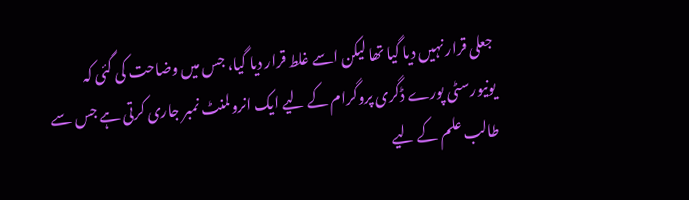جعلی قرار نہیں دیا گیا تھا لیکن اسے غلط قرار دیا گیا، جس میں وضاحت کی گئی کہ یونیورسٹی پورے ڈگری پروگرام کے لیے ایک انرولمنٹ نمبر جاری کرتی ہے جس سے طالب علم کے لیے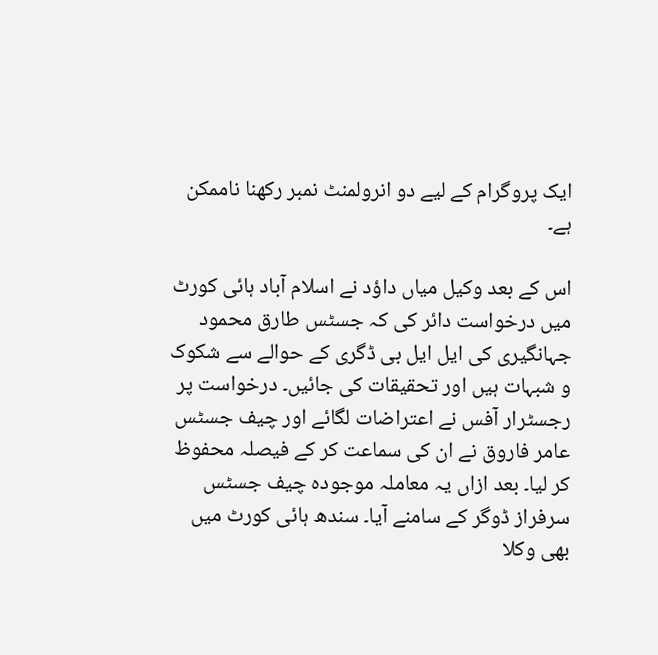ایک پروگرام کے لیے دو انرولمنٹ نمبر رکھنا ناممکن ہے۔

اس کے بعد وکیل میاں داؤد نے اسلام آباد ہائی کورٹ میں درخواست دائر کی کہ جسٹس طارق محمود جہانگیری کی ایل ایل بی ڈگری کے حوالے سے شکوک و شبہات ہیں اور تحقیقات کی جائیں۔ درخواست پر رجسٹرار آفس نے اعتراضات لگائے اور چیف جسٹس عامر فاروق نے ان کی سماعت کر کے فیصلہ محفوظ کر لیا۔ بعد ازاں یہ معاملہ موجودہ چیف جسٹس سرفراز ڈوگر کے سامنے آیا۔ سندھ ہائی کورٹ میں بھی وکلا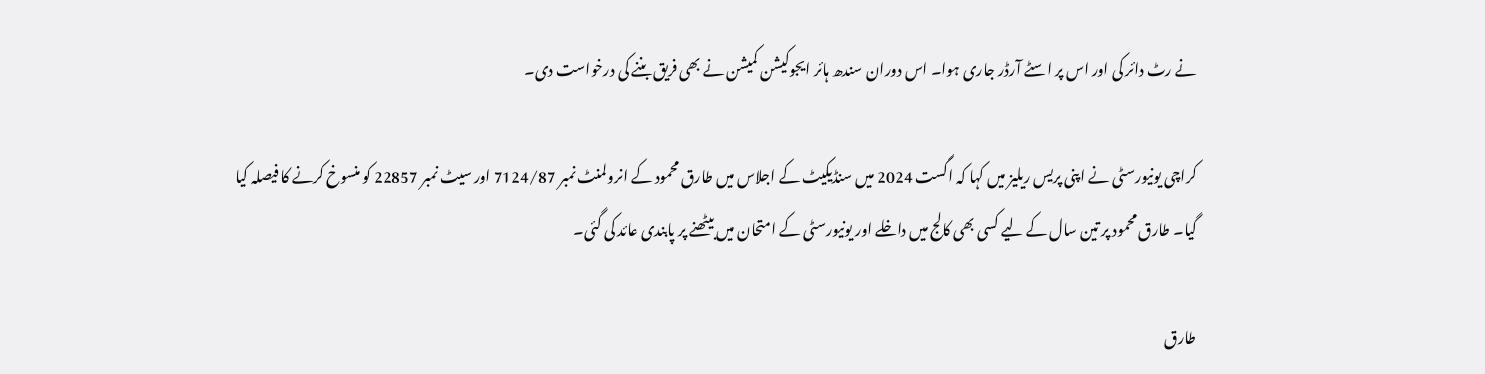نے رٹ دائر کی اور اس پر اسٹے آرڈر جاری ہوا۔ اس دوران سندھ ہائر ایجوکیشن کمیشن نے بھی فریق بننے کی درخواست دی۔

کراچی یونیورسٹی نے اپنی پریس ریلیز میں کہا کہ اگست 2024 میں سنڈیکیٹ کے اجلاس میں طارق محمود کے انرولمنٹ نمبر 7124/87 اور سیٹ نمبر 22857 کو منسوخ کرنے کا فیصلہ کیا گیا۔ طارق محمود پر تین سال کے لیے کسی بھی کالج میں داخلے اور یونیورسٹی کے امتحان میں بیٹھنے پر پابندی عائد کی گئی۔

طارق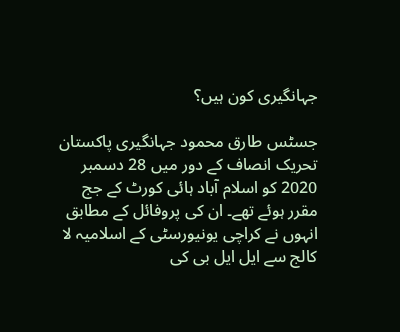جہانگیری کون ہیں؟

جسٹس طارق محمود جہانگیری پاکستان تحریک انصاف کے دور میں 28 دسمبر 2020 کو اسلام آباد ہائی کورٹ کے جج مقرر ہوئے تھے۔ ان کی پروفائل کے مطابق انہوں نے کراچی یونیورسٹی کے اسلامیہ لا کالج سے ایل ایل بی کی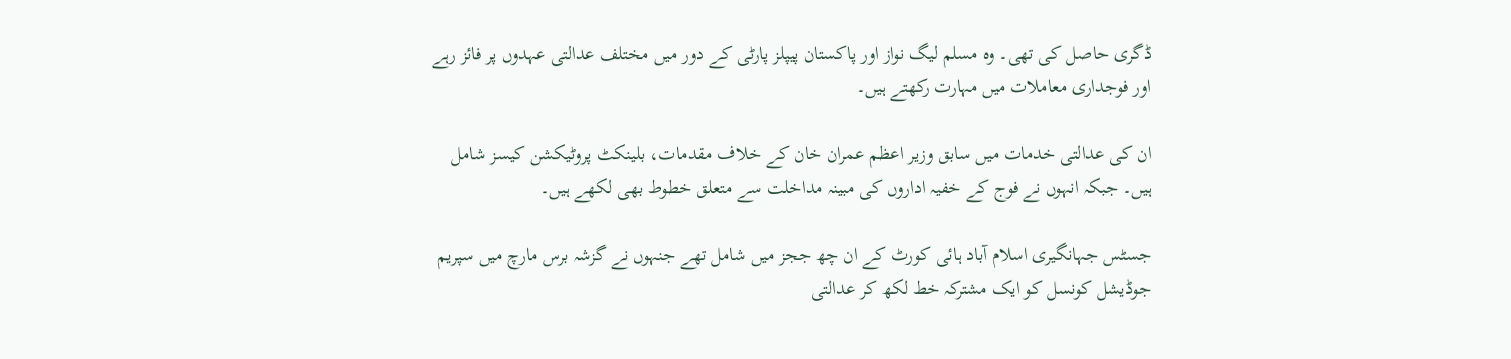ڈگری حاصل کی تھی۔ وہ مسلم لیگ نواز اور پاکستان پیپلز پارٹی کے دور میں مختلف عدالتی عہدوں پر فائز رہے اور فوجداری معاملات میں مہارت رکھتے ہیں۔

ان کی عدالتی خدمات میں سابق وزیر اعظم عمران خان کے خلاف مقدمات، بلینکٹ پروٹیکشن کیسز شامل ہیں۔ جبکہ انہوں نے فوج کے خفیہ اداروں کی مبینہ مداخلت سے متعلق خطوط بھی لکھے ہیں۔

جسٹس جہانگیری اسلام آباد ہائی کورٹ کے ان چھ ججز میں شامل تھے جنہوں نے گزشہ برس مارچ میں سپریم جوڈیشل کونسل کو ایک مشترکہ خط لکھ کر عدالتی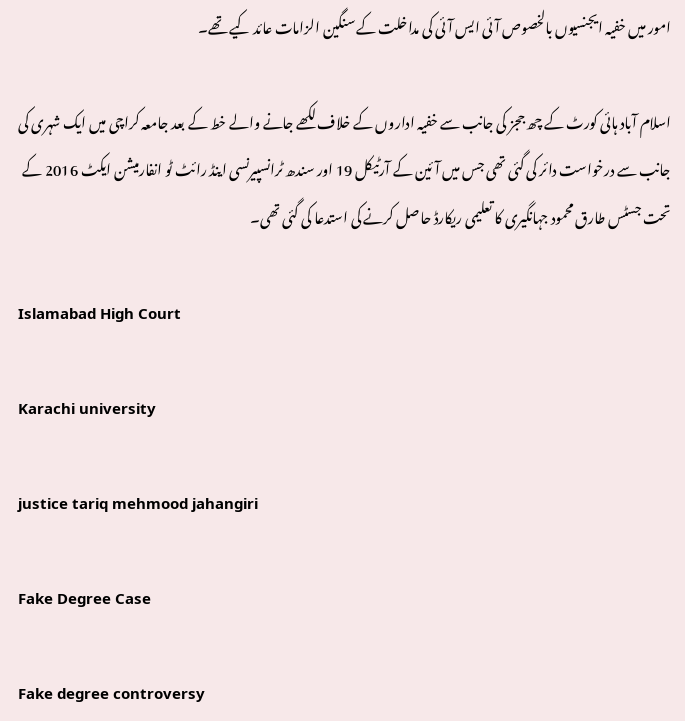امور میں خفیہ ایجنسیوں بالخصوص آئی ایس آئی کی مداخلت کے سنگین الزامات عائد کیے تھے۔

اسلام آباد ہائی کورٹ کے چھ ججز کی جانب سے خفیہ اداروں کے خلاف لکھے جانے والے خط کے بعد جامعہ کراچی میں ایک شہری کی جانب سے درخواست دائر کی گئی تھی جس میں آئین کے آرٹیکل 19 اور سندھ ٹرانسپیرنسی اینڈ رائٹ ٹو انفارمیشن ایکٹ 2016 کے تحت جسٹس طارق محمود جہانگیری کا تعلیمی ریکارڈ حاصل کرنے کی استدعا کی گئی تھی۔

Islamabad High Court

Karachi university

justice tariq mehmood jahangiri

Fake Degree Case

Fake degree controversy